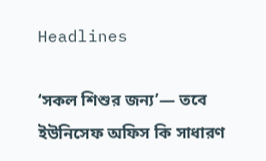Headlines

‘সকল শিশুর জন্য’— তবে ইউনিসেফ অফিস কি সাধারণ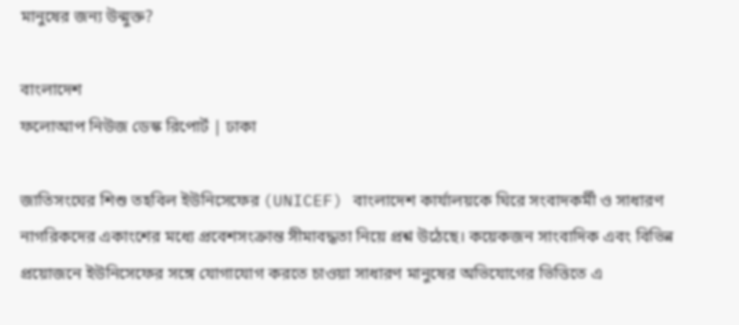মানুষের জন্য উন্মুক্ত?

বাংলাদেশ
ফলোআপ নিউজ ডেস্ক রিপোর্ট | ঢাকা

জাতিসংঘের শিশু তহবিল ইউনিসেফের (UNICEF) বাংলাদেশ কার্যালয়কে ঘিরে সংবাদকর্মী ও সাধারণ নাগরিকদের একাংশের মধ্যে প্রবেশসংক্রান্ত সীমাবদ্ধতা নিয়ে প্রশ্ন উঠেছে। কয়েকজন সাংবাদিক এবং বিভিন্ন প্রয়োজনে ইউনিসেফের সঙ্গে যোগাযোগ করতে চাওয়া সাধারণ মানুষের অভিযোগের ভিত্তিতে এ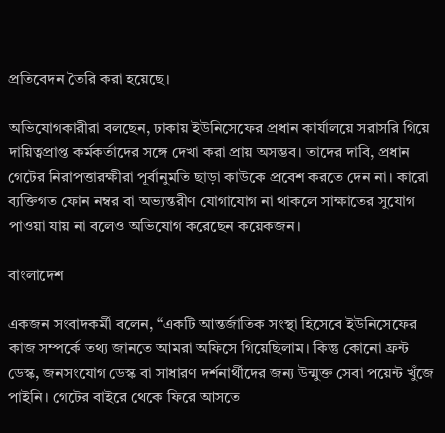প্রতিবেদন তৈরি করা হয়েছে।

অভিযোগকারীরা বলছেন, ঢাকায় ইউনিসেফের প্রধান কার্যালয়ে সরাসরি গিয়ে দায়িত্বপ্রাপ্ত কর্মকর্তাদের সঙ্গে দেখা করা প্রায় অসম্ভব। তাদের দাবি, প্রধান গেটের নিরাপত্তারক্ষীরা পূর্বানুমতি ছাড়া কাউকে প্রবেশ করতে দেন না। কারো ব্যক্তিগত ফোন নম্বর বা অভ্যন্তরীণ যোগাযোগ না থাকলে সাক্ষাতের সুযোগ পাওয়া যায় না বলেও অভিযোগ করেছেন কয়েকজন।

বাংলাদেশ

একজন সংবাদকর্মী বলেন, “একটি আন্তর্জাতিক সংস্থা হিসেবে ইউনিসেফের কাজ সম্পর্কে তথ্য জানতে আমরা অফিসে গিয়েছিলাম। কিন্তু কোনো ফ্রন্ট ডেস্ক, জনসংযোগ ডেস্ক বা সাধারণ দর্শনার্থীদের জন্য উন্মুক্ত সেবা পয়েন্ট খুঁজে পাইনি। গেটের বাইরে থেকে ফিরে আসতে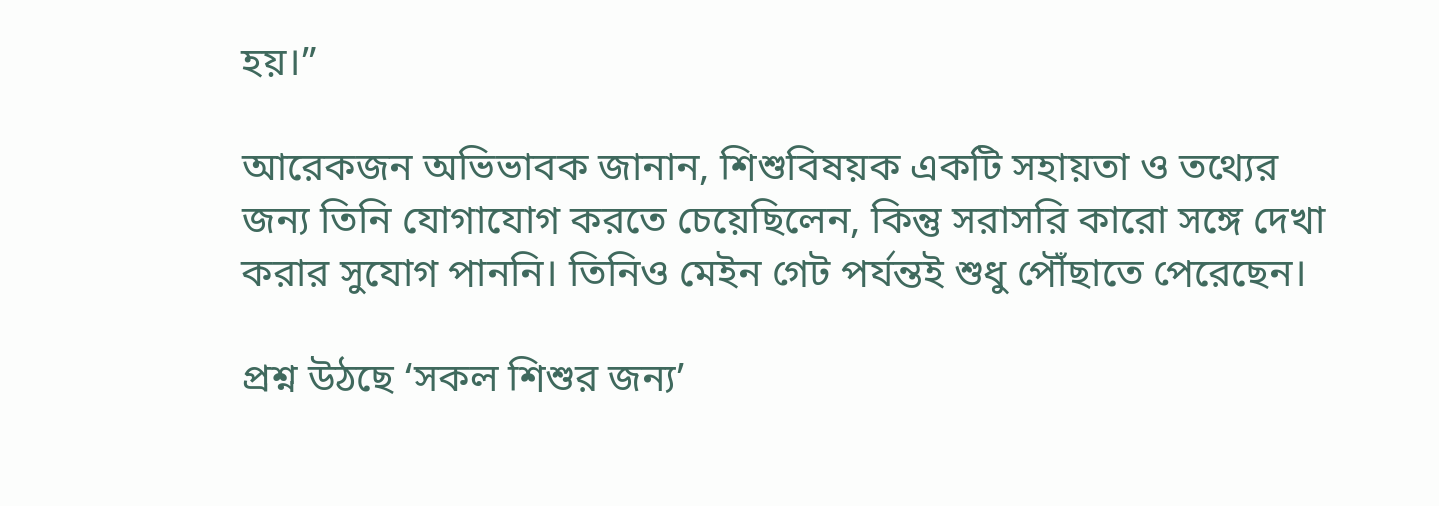হয়।”

আরেকজন অভিভাবক জানান, শিশুবিষয়ক একটি সহায়তা ও তথ্যের জন্য তিনি যোগাযোগ করতে চেয়েছিলেন, কিন্তু সরাসরি কারো সঙ্গে দেখা করার সুযোগ পাননি। তিনিও মেইন গেট পর্যন্তই শুধু পৌঁছাতে পেরেছেন।

প্রশ্ন উঠছে ‘সকল শিশুর জন্য’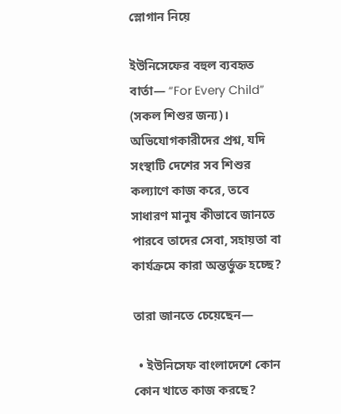স্লোগান নিয়ে

ইউনিসেফের বহুল ব্যবহৃত বার্তা— “For Every Child” (সকল শিশুর জন্য)। অভিযোগকারীদের প্রশ্ন, যদি সংস্থাটি দেশের সব শিশুর কল্যাণে কাজ করে, তবে সাধারণ মানুষ কীভাবে জানতে পারবে তাদের সেবা, সহায়তা বা কার্যক্রমে কারা অন্তর্ভুক্ত হচ্ছে?

তারা জানতে চেয়েছেন—

  • ইউনিসেফ বাংলাদেশে কোন কোন খাতে কাজ করছে?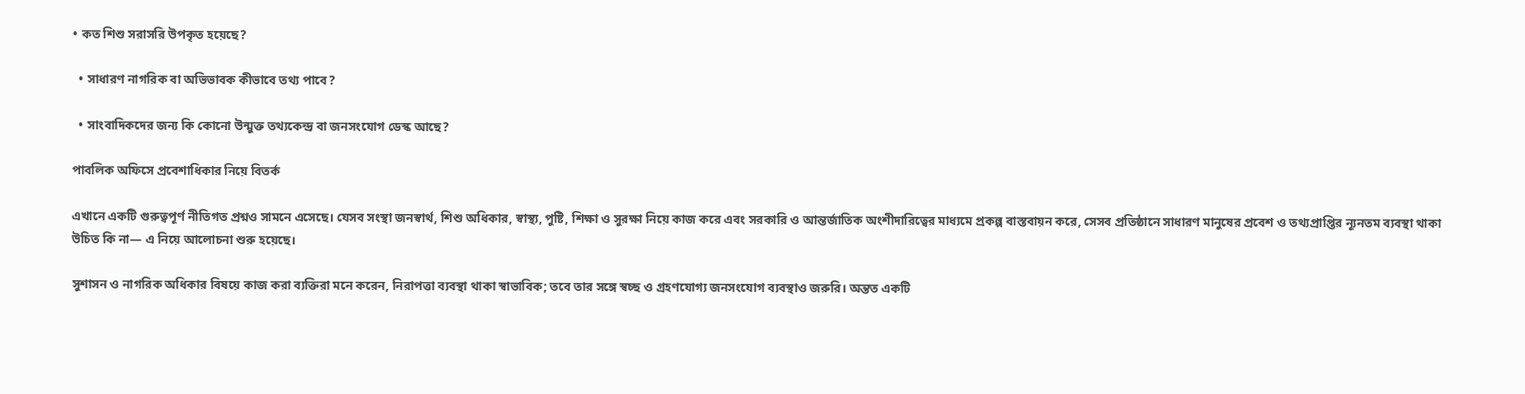• কত শিশু সরাসরি উপকৃত হয়েছে?

  • সাধারণ নাগরিক বা অভিভাবক কীভাবে তথ্য পাবে?

  • সাংবাদিকদের জন্য কি কোনো উন্মুক্ত তথ্যকেন্দ্র বা জনসংযোগ ডেস্ক আছে?

পাবলিক অফিসে প্রবেশাধিকার নিয়ে বিতর্ক

এখানে একটি গুরুত্বপূর্ণ নীতিগত প্রশ্নও সামনে এসেছে। যেসব সংস্থা জনস্বার্থ, শিশু অধিকার, স্বাস্থ্য, পুষ্টি, শিক্ষা ও সুরক্ষা নিয়ে কাজ করে এবং সরকারি ও আন্তর্জাতিক অংশীদারিত্বের মাধ্যমে প্রকল্প বাস্তবায়ন করে, সেসব প্রতিষ্ঠানে সাধারণ মানুষের প্রবেশ ও তথ্যপ্রাপ্তির ন্যূনতম ব্যবস্থা থাকা উচিত কি না— এ নিয়ে আলোচনা শুরু হয়েছে।

সুশাসন ও নাগরিক অধিকার বিষয়ে কাজ করা ব্যক্তিরা মনে করেন, নিরাপত্তা ব্যবস্থা থাকা স্বাভাবিক; তবে তার সঙ্গে স্বচ্ছ ও গ্রহণযোগ্য জনসংযোগ ব্যবস্থাও জরুরি। অন্তত একটি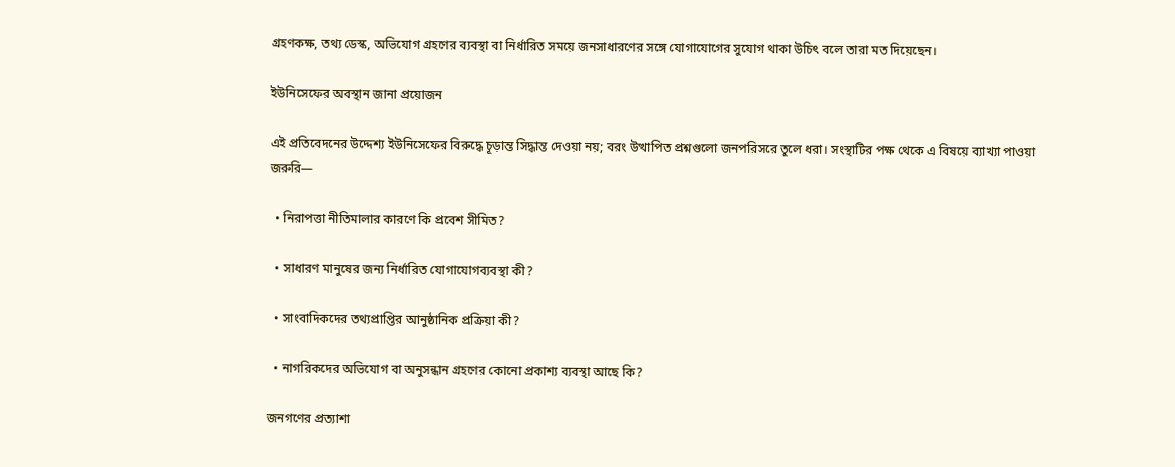গ্রহণকক্ষ, তথ্য ডেস্ক, অভিযোগ গ্রহণের ব্যবস্থা বা নির্ধারিত সময়ে জনসাধারণের সঙ্গে যোগাযোগের সুযোগ থাকা উচিৎ বলে তারা মত দিয়েছেন।

ইউনিসেফের অবস্থান জানা প্রয়োজন

এই প্রতিবেদনের উদ্দেশ্য ইউনিসেফের বিরুদ্ধে চূড়ান্ত সিদ্ধান্ত দেওয়া নয়; বরং উত্থাপিত প্রশ্নগুলো জনপরিসরে তুলে ধরা। সংস্থাটির পক্ষ থেকে এ বিষয়ে ব্যাখ্যা পাওয়া জরুরি—

  • নিরাপত্তা নীতিমালার কারণে কি প্রবেশ সীমিত?

  • সাধারণ মানুষের জন্য নির্ধারিত যোগাযোগব্যবস্থা কী?

  • সাংবাদিকদের তথ্যপ্রাপ্তির আনুষ্ঠানিক প্রক্রিয়া কী?

  • নাগরিকদের অভিযোগ বা অনুসন্ধান গ্রহণের কোনো প্রকাশ্য ব্যবস্থা আছে কি?

জনগণের প্রত্যাশা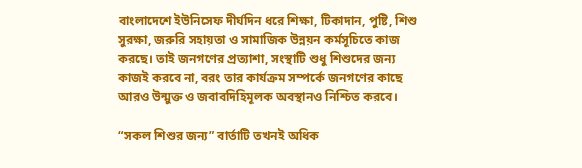বাংলাদেশে ইউনিসেফ দীর্ঘদিন ধরে শিক্ষা, টিকাদান, পুষ্টি, শিশু সুরক্ষা, জরুরি সহায়তা ও সামাজিক উন্নয়ন কর্মসূচিতে কাজ করছে। তাই জনগণের প্রত্যাশা, সংস্থাটি শুধু শিশুদের জন্য কাজই করবে না, বরং তার কার্যক্রম সম্পর্কে জনগণের কাছে আরও উন্মুক্ত ও জবাবদিহিমূলক অবস্থানও নিশ্চিত করবে।

“সকল শিশুর জন্য” বার্তাটি তখনই অধিক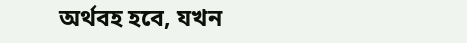অর্থবহ হবে, যখন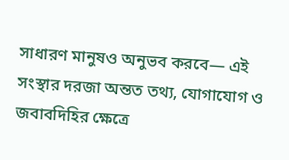সাধারণ মানুষও অনুভব করবে— এই সংস্থার দরজা অন্তত তথ্য, যোগাযোগ ও জবাবদিহির ক্ষেত্রে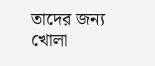তাদের জন্য খোলা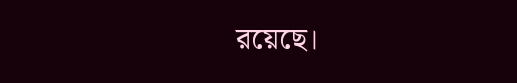রয়েছে।